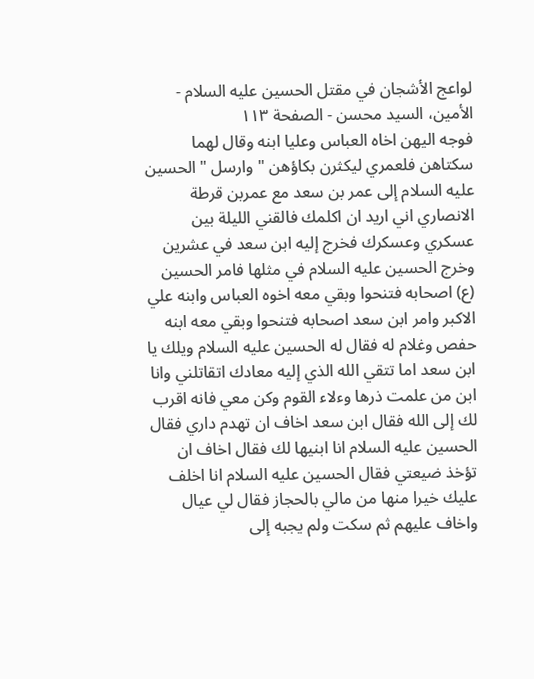لواعج الأشجان في مقتل الحسين عليه السلام - الأمين، السيد محسن - الصفحة ١١٣
فوجه اليهن اخاه العباس وعليا ابنه وقال لهما سكتاهن فلعمري ليكثرن بكاؤهن " وارسل " الحسين عليه السلام إلى عمر بن سعد مع عمربن قرطة الانصاري اني اريد ان اكلمك فالقني الليلة بين عسكري وعسكرك فخرج إليه ابن سعد في عشرين وخرج الحسين عليه السلام في مثلها فامر الحسين (ع) اصحابه فتنحوا وبقي معه اخوه العباس وابنه علي الاكبر وامر ابن سعد اصحابه فتنحوا وبقي معه ابنه حفص وغلام له فقال له الحسين عليه السلام ويلك يا ابن سعد اما تتقي الله الذي إليه معادك اتقاتلني وانا ابن من علمت ذرها وءلاء القوم وكن معي فانه اقرب لك إلى الله فقال ابن سعد اخاف ان تهدم داري فقال الحسين عليه السلام انا ابنيها لك فقال اخاف ان تؤخذ ضيعتي فقال الحسين عليه السلام انا اخلف عليك خيرا منها من مالي بالحجاز فقال لي عيال واخاف عليهم ثم سكت ولم يجبه إلى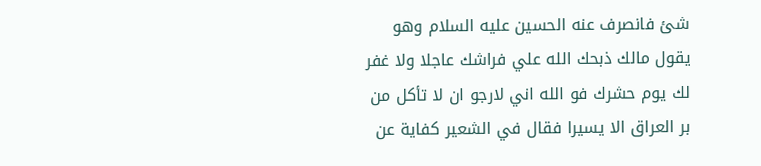شئ فانصرف عنه الحسين عليه السلام وهو يقول مالك ذبحك الله علي فراشك عاجلا ولا غفر لك يوم حشرك فو الله اني لارجو ان لا تأكل من بر العراق الا يسيرا فقال في الشعير كفاية عن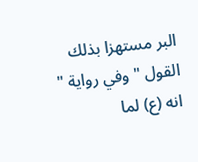البر مستهزا بذلك القول " وفي رواية " انه (ع) لما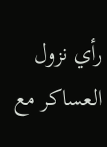رأي نزول العساكر مع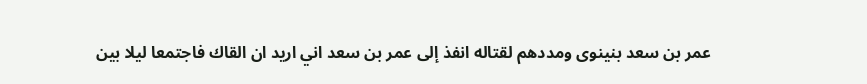عمر بن سعد بنينوى ومددهم لقتاله انفذ إلى عمر بن سعد اني اريد ان القاك فاجتمعا ليلا بين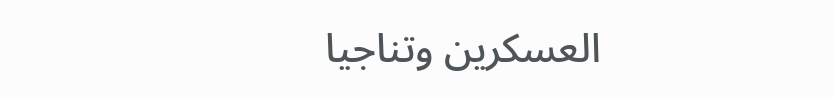العسكرين وتناجيا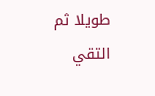طويلا ثم التقي